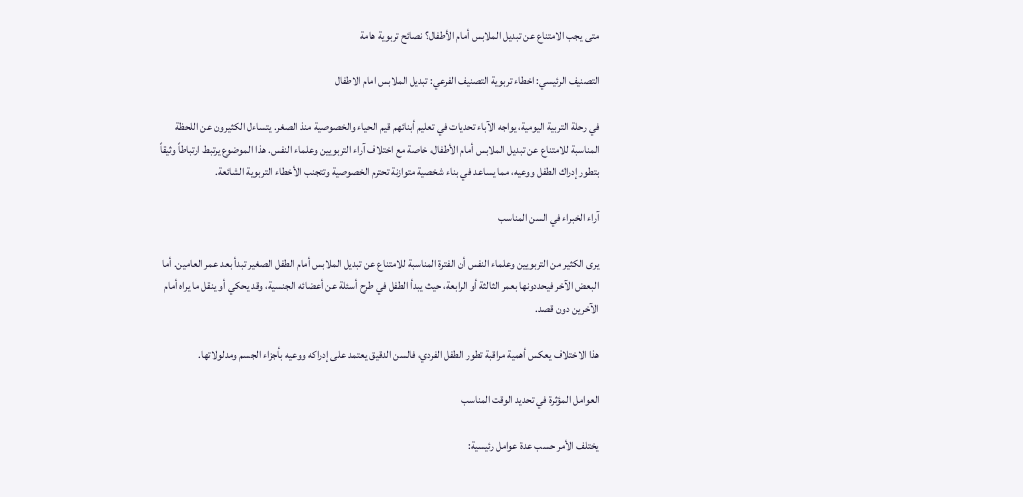متى يجب الامتناع عن تبديل الملابس أمام الأطفال؟ نصائح تربوية هامة

التصنيف الرئيسي: اخطاء تربوية التصنيف الفرعي: تبديل الملابس امام الاطفال

في رحلة التربية اليومية، يواجه الآباء تحديات في تعليم أبنائهم قيم الحياء والخصوصية منذ الصغر. يتساءل الكثيرون عن اللحظة المناسبة للامتناع عن تبديل الملابس أمام الأطفال، خاصة مع اختلاف آراء التربويين وعلماء النفس. هذا الموضوع يرتبط ارتباطاً وثيقاً بتطور إدراك الطفل ووعيه، مما يساعد في بناء شخصية متوازنة تحترم الخصوصية وتتجنب الأخطاء التربوية الشائعة.

آراء الخبراء في السن المناسب

يرى الكثير من التربويين وعلماء النفس أن الفترة المناسبة للامتناع عن تبديل الملابس أمام الطفل الصغير تبدأ بعد عمر العامين. أما البعض الآخر فيحددونها بعمر الثالثة أو الرابعة، حيث يبدأ الطفل في طرح أسئلة عن أعضائه الجنسية، وقد يحكي أو ينقل ما يراه أمام الآخرين دون قصد.

هذا الاختلاف يعكس أهمية مراقبة تطور الطفل الفردي، فالسن الدقيق يعتمد على إدراكه ووعيه بأجزاء الجسم ومدلولاتها.

العوامل المؤثرة في تحديد الوقت المناسب

يختلف الأمر حسب عدة عوامل رئيسية: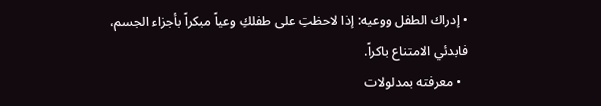• إدراك الطفل ووعيه: إذا لاحظتِ على طفلكِ وعياً مبكراً بأجزاء الجسم، فابدئي الامتناع باكراً.
  • معرفته بمدلولات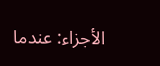الأجزاء: عندما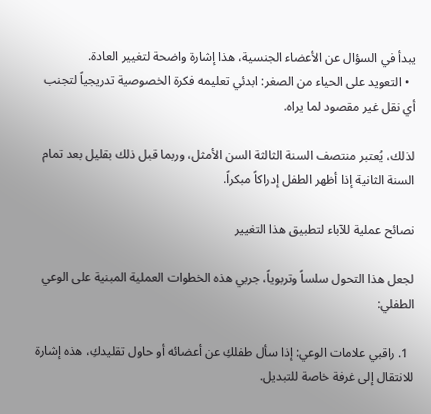يبدأ في السؤال عن الأعضاء الجنسية، هذا إشارة واضحة لتغيير العادة.
  • التعويد على الحياء من الصغر: ابدئي تعليمه فكرة الخصوصية تدريجياً لتجنب أي نقل غير مقصود لما يراه.

لذلك، يُعتبر منتصف السنة الثالثة السن الأمثل، وربما قبل ذلك بقليل بعد تمام السنة الثانية إذا أظهر الطفل إدراكاً مبكراً.

نصائح عملية للآباء لتطبيق هذا التغيير

لجعل هذا التحول سلساً وتربوياً، جربي هذه الخطوات العملية المبنية على الوعي الطفلي:

  1. راقبي علامات الوعي: إذا سأل طفلكِ عن أعضائه أو حاول تقليدكِ، هذه إشارة للانتقال إلى غرفة خاصة للتبديل.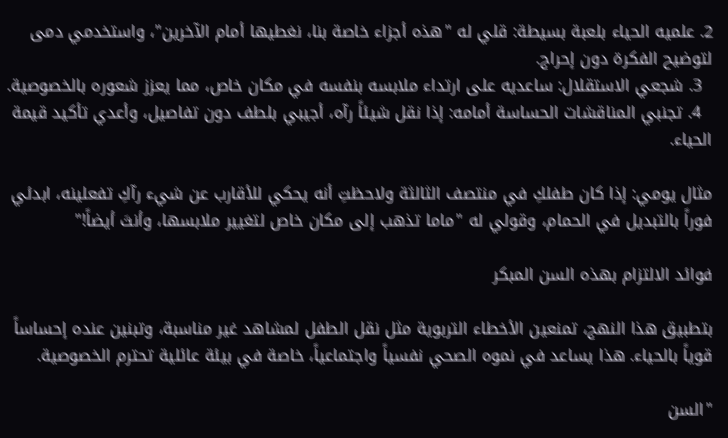2. علميه الحياء بلعبة بسيطة: قلي له "هذه أجزاء خاصة بنا، نغطيها أمام الآخرين"، واستخدمي دمى لتوضيح الفكرة دون إحراج.
  3. شجعي الاستقلال: ساعديه على ارتداء ملابسه بنفسه في مكان خاص، مما يعزز شعوره بالخصوصية.
  4. تجنبي المناقشات الحساسة أمامه: إذا نقل شيئاً رآه، أجيبي بلطف دون تفاصيل، وأعدي تأكيد قيمة الحياء.

مثال يومي: إذا كان طفلكِ في منتصف الثالثة ولاحظتِ أنه يحكي للأقارب عن شيء رآكِ تفعلينه، ابدئي فوراً بالتبديل في الحمام، وقولي له "ماما تذهب إلى مكان خاص لتغيير ملابسها، وأنتَ أيضاً!"

فوائد الالتزام بهذه السن المبكر

بتطبيق هذا النهج، تمنعين الأخطاء التربوية مثل نقل الطفل لمشاهد غير مناسبة، وتبنين عنده إحساساً قوياً بالحياء. هذا يساعد في نموه الصحي نفسياً واجتماعياً، خاصة في بيئة عائلية تحترم الخصوصية.

"السن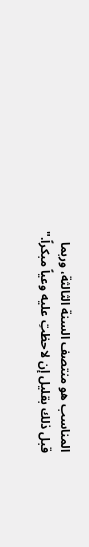المناسب هو منتصف السنة الثالثة، وربما قبل ذلك بقليل إن لاحظتِ عليه وعياً مبكراً."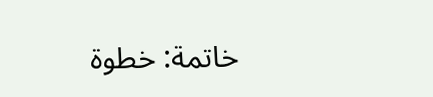خاتمة: خطوة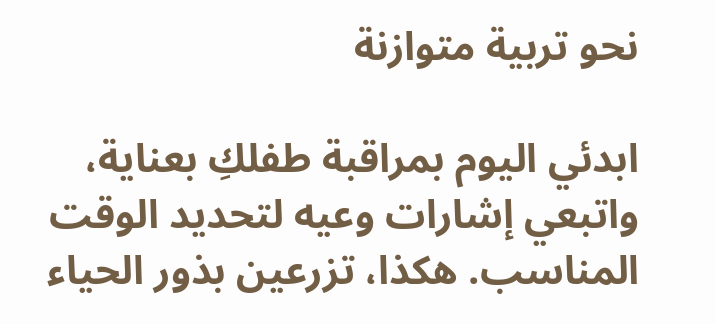نحو تربية متوازنة

ابدئي اليوم بمراقبة طفلكِ بعناية، واتبعي إشارات وعيه لتحديد الوقت المناسب. هكذا، تزرعين بذور الحياء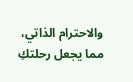والاحترام الذاتي، مما يجعل رحلتكِ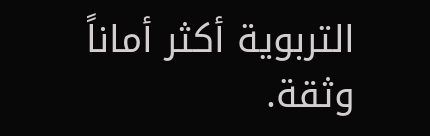التربوية أكثر أماناً وثقة.